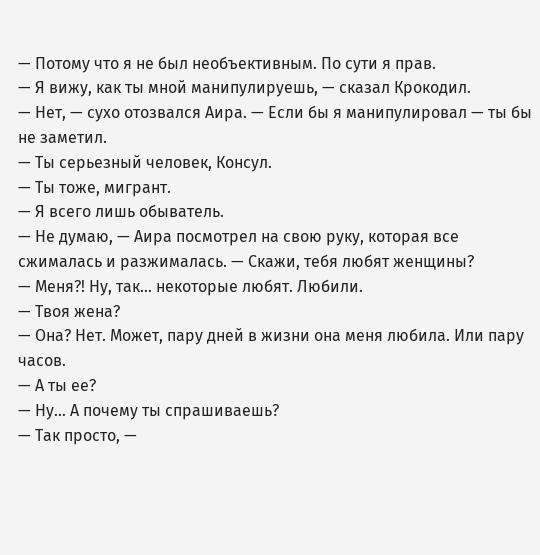— Потому что я не был необъективным. По сути я прав.
— Я вижу, как ты мной манипулируешь, — сказал Крокодил.
— Нет, — сухо отозвался Аира. — Если бы я манипулировал — ты бы не заметил.
— Ты серьезный человек, Консул.
— Ты тоже, мигрант.
— Я всего лишь обыватель.
— Не думаю, — Аира посмотрел на свою руку, которая все сжималась и разжималась. — Скажи, тебя любят женщины?
— Меня?! Ну, так… некоторые любят. Любили.
— Твоя жена?
— Она? Нет. Может, пару дней в жизни она меня любила. Или пару часов.
— А ты ее?
— Ну… А почему ты спрашиваешь?
— Так просто, —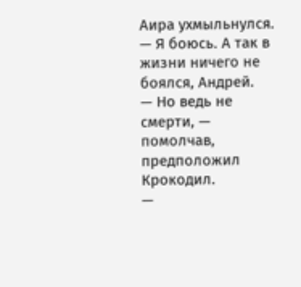Аира ухмыльнулся. — Я боюсь. А так в жизни ничего не боялся, Андрей.
— Но ведь не смерти, — помолчав, предположил Крокодил.
—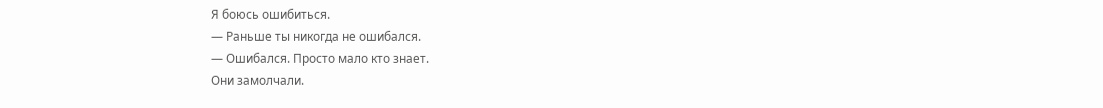Я боюсь ошибиться.
— Раньше ты никогда не ошибался.
— Ошибался. Просто мало кто знает.
Они замолчали.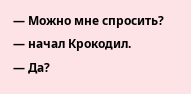— Можно мне спросить? — начал Крокодил.
— Да?